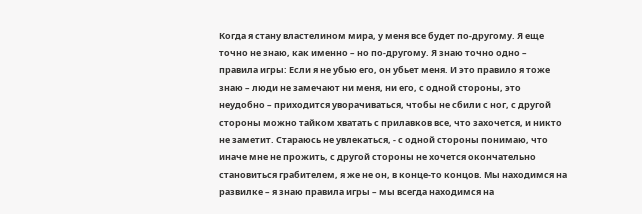Когда я стану властелином мира, у меня все будет по-другому. Я еще точно не знаю, как именно – но по-другому. Я знаю точно одно – правила игры: Если я не убью его, он убьет меня. И это правило я тоже знаю – люди не замечают ни меня, ни его, с одной стороны, это неудобно – приходится уворачиваться, чтобы не сбили с ног, с другой стороны можно тайком хватать с прилавков все, что захочется, и никто не заметит. Стараюсь не увлекаться, - с одной стороны понимаю, что иначе мне не прожить, с другой стороны не хочется окончательно становиться грабителем, я же не он, в конце-то концов. Мы находимся на развилке – я знаю правила игры – мы всегда находимся на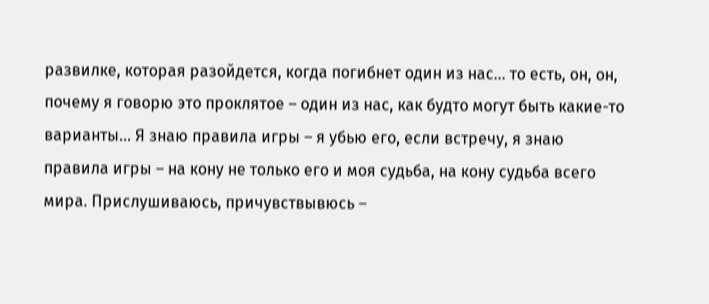развилке, которая разойдется, когда погибнет один из нас... то есть, он, он, почему я говорю это проклятое – один из нас, как будто могут быть какие-то варианты... Я знаю правила игры – я убью его, если встречу, я знаю правила игры – на кону не только его и моя судьба, на кону судьба всего мира. Прислушиваюсь, причувствывюсь –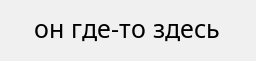он где-то здесь